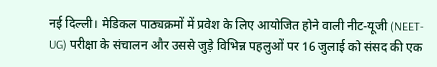नई दिल्ली। मेडिकल पाठ्यक्रमों में प्रवेश के लिए आयोजित होने वाली नीट-यूजी (NEET-UG) परीक्षा के संचालन और उससे जुड़े विभिन्न पहलुओं पर 16 जुलाई को संसद की एक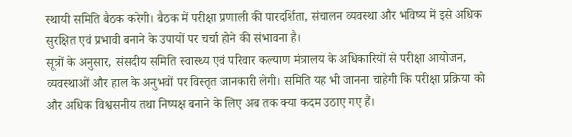स्थायी समिति बैठक करेगी। बैठक में परीक्षा प्रणाली की पारदर्शिता, संचालन व्यवस्था और भविष्य में इसे अधिक सुरक्षित एवं प्रभावी बनाने के उपायों पर चर्चा होने की संभावना है।
सूत्रों के अनुसार, संसदीय समिति स्वास्थ्य एवं परिवार कल्याण मंत्रालय के अधिकारियों से परीक्षा आयोजन, व्यवस्थाओं और हाल के अनुभवों पर विस्तृत जानकारी लेगी। समिति यह भी जानना चाहेगी कि परीक्षा प्रक्रिया को और अधिक विश्वसनीय तथा निष्पक्ष बनाने के लिए अब तक क्या कदम उठाए गए हैं।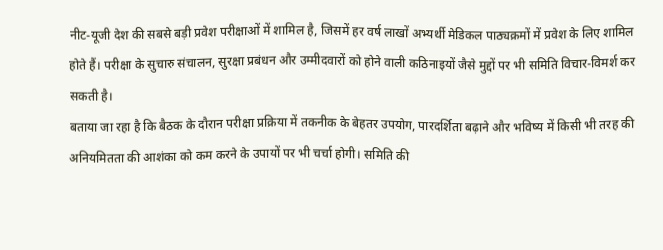नीट-यूजी देश की सबसे बड़ी प्रवेश परीक्षाओं में शामिल है, जिसमें हर वर्ष लाखों अभ्यर्थी मेडिकल पाठ्यक्रमों में प्रवेश के लिए शामिल होते हैं। परीक्षा के सुचारु संचालन, सुरक्षा प्रबंधन और उम्मीदवारों को होने वाली कठिनाइयों जैसे मुद्दों पर भी समिति विचार-विमर्श कर सकती है।
बताया जा रहा है कि बैठक के दौरान परीक्षा प्रक्रिया में तकनीक के बेहतर उपयोग, पारदर्शिता बढ़ाने और भविष्य में किसी भी तरह की अनियमितता की आशंका को कम करने के उपायों पर भी चर्चा होगी। समिति की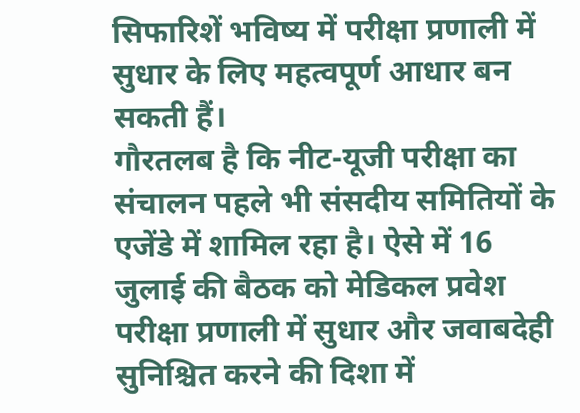सिफारिशें भविष्य में परीक्षा प्रणाली में सुधार के लिए महत्वपूर्ण आधार बन सकती हैं।
गौरतलब है कि नीट-यूजी परीक्षा का संचालन पहले भी संसदीय समितियों के एजेंडे में शामिल रहा है। ऐसे में 16 जुलाई की बैठक को मेडिकल प्रवेश परीक्षा प्रणाली में सुधार और जवाबदेही सुनिश्चित करने की दिशा में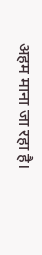अहम माना जा रहा है।